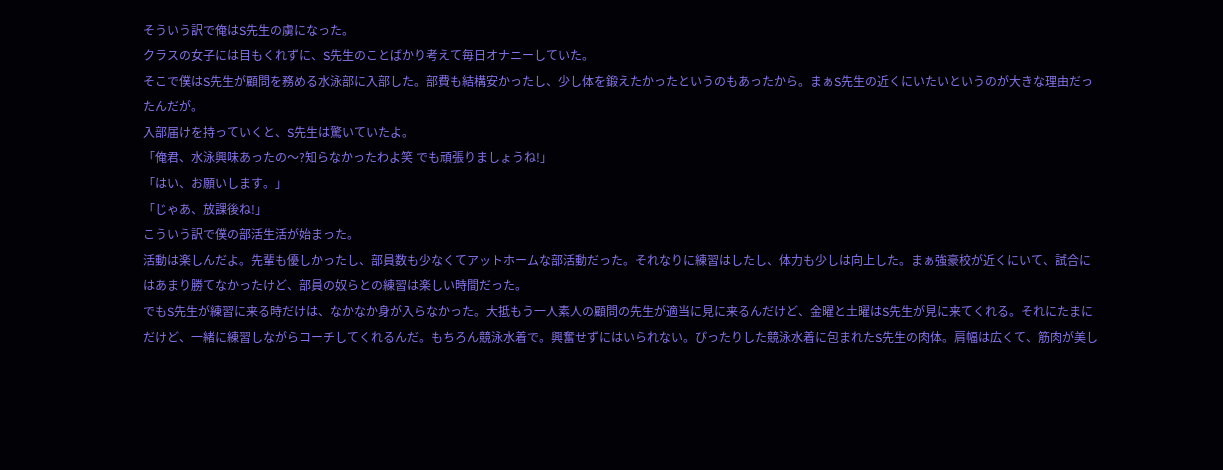そういう訳で俺はS先生の虜になった。
クラスの女子には目もくれずに、S先生のことばかり考えて毎日オナニーしていた。
そこで僕はS先生が顧問を務める水泳部に入部した。部費も結構安かったし、少し体を鍛えたかったというのもあったから。まぁS先生の近くにいたいというのが大きな理由だったんだが。
入部届けを持っていくと、S先生は驚いていたよ。
「俺君、水泳興味あったの〜?知らなかったわよ笑 でも頑張りましょうね!」
「はい、お願いします。」
「じゃあ、放課後ね!」
こういう訳で僕の部活生活が始まった。
活動は楽しんだよ。先輩も優しかったし、部員数も少なくてアットホームな部活動だった。それなりに練習はしたし、体力も少しは向上した。まぁ強豪校が近くにいて、試合にはあまり勝てなかったけど、部員の奴らとの練習は楽しい時間だった。
でもS先生が練習に来る時だけは、なかなか身が入らなかった。大抵もう一人素人の顧問の先生が適当に見に来るんだけど、金曜と土曜はS先生が見に来てくれる。それにたまにだけど、一緒に練習しながらコーチしてくれるんだ。もちろん競泳水着で。興奮せずにはいられない。ぴったりした競泳水着に包まれたS先生の肉体。肩幅は広くて、筋肉が美し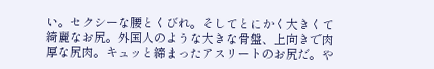い。セクシーな腰とくびれ。そしてとにかく大きくて綺麗なお尻。外国人のような大きな骨盤、上向きで肉厚な尻肉。キュッと締まったアスリートのお尻だ。や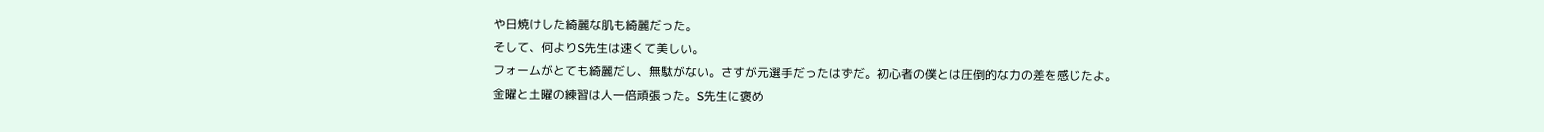や日焼けした綺麗な肌も綺麗だった。
そして、何よりS先生は速くて美しい。
フォームがとても綺麗だし、無駄がない。さすが元選手だったはずだ。初心者の僕とは圧倒的な力の差を感じたよ。
金曜と土曜の練習は人一倍頑張った。S先生に褒め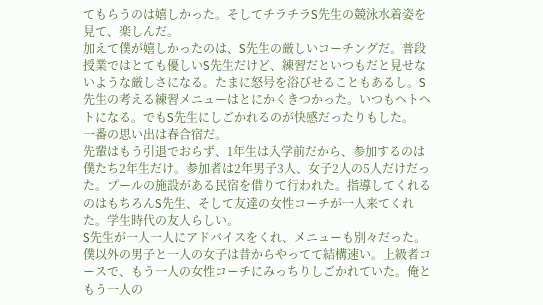てもらうのは嬉しかった。そしてチラチラS先生の競泳水着姿を見て、楽しんだ。
加えて僕が嬉しかったのは、S先生の厳しいコーチングだ。普段授業ではとても優しいS先生だけど、練習だといつもだと見せないような厳しさになる。たまに怒号を浴びせることもあるし。S先生の考える練習メニューはとにかくきつかった。いつもヘトヘトになる。でもS先生にしごかれるのが快感だったりもした。
一番の思い出は春合宿だ。
先輩はもう引退でおらず、1年生は入学前だから、参加するのは僕たち2年生だけ。参加者は2年男子3人、女子2人の5人だけだった。プールの施設がある民宿を借りて行われた。指導してくれるのはもちろんS先生、そして友達の女性コーチが一人来てくれた。学生時代の友人らしい。
S先生が一人一人にアドバイスをくれ、メニューも別々だった。僕以外の男子と一人の女子は昔からやってて結構速い。上級者コースで、もう一人の女性コーチにみっちりしごかれていた。俺ともう一人の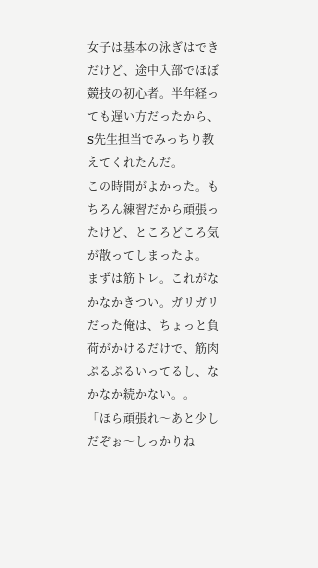女子は基本の泳ぎはできだけど、途中入部でほぼ競技の初心者。半年経っても遅い方だったから、S先生担当でみっちり教えてくれたんだ。
この時間がよかった。もちろん練習だから頑張ったけど、ところどころ気が散ってしまったよ。
まずは筋トレ。これがなかなかきつい。ガリガリだった俺は、ちょっと負荷がかけるだけで、筋肉ぷるぷるいってるし、なかなか続かない。。
「ほら頑張れ〜あと少しだぞぉ〜しっかりね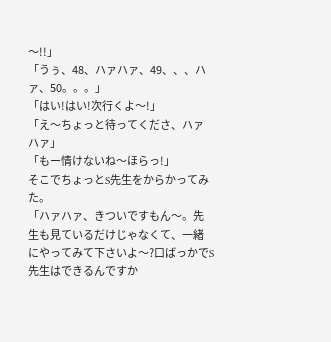〜!!」
「うぅ、48、ハァハァ、49、、、ハァ、50。。。」
「はい!はい!次行くよ〜!」
「え〜ちょっと待ってくださ、ハァハァ」
「もー情けないね〜ほらっ!」
そこでちょっとS先生をからかってみた。
「ハァハァ、きついですもん〜。先生も見ているだけじゃなくて、一緒にやってみて下さいよ〜?口ばっかでS先生はできるんですか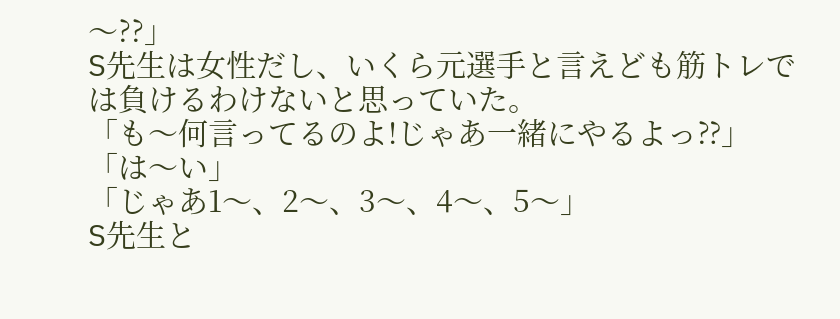〜??」
S先生は女性だし、いくら元選手と言えども筋トレでは負けるわけないと思っていた。
「も〜何言ってるのよ!じゃあ一緒にやるよっ⁇」
「は〜い」
「じゃあ1〜、2〜、3〜、4〜、5〜」
S先生と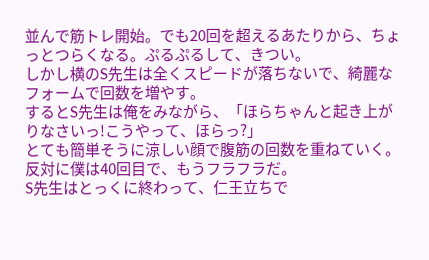並んで筋トレ開始。でも20回を超えるあたりから、ちょっとつらくなる。ぷるぷるして、きつい。
しかし横のS先生は全くスピードが落ちないで、綺麗なフォームで回数を増やす。
するとS先生は俺をみながら、「ほらちゃんと起き上がりなさいっ!こうやって、ほらっ?」
とても簡単そうに涼しい顔で腹筋の回数を重ねていく。
反対に僕は40回目で、もうフラフラだ。
S先生はとっくに終わって、仁王立ちで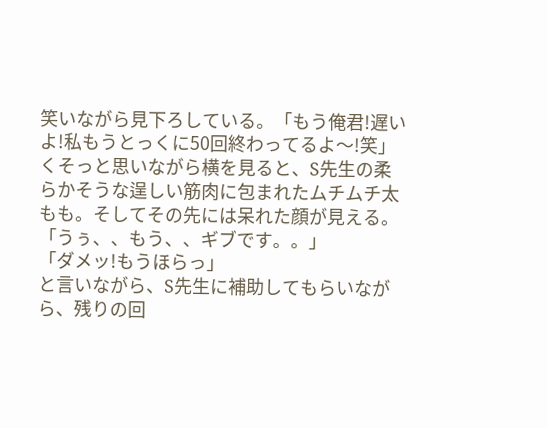笑いながら見下ろしている。「もう俺君!遅いよ!私もうとっくに50回終わってるよ〜!笑」くそっと思いながら横を見ると、S先生の柔らかそうな逞しい筋肉に包まれたムチムチ太もも。そしてその先には呆れた顔が見える。
「うぅ、、もう、、ギブです。。」
「ダメッ!もうほらっ」
と言いながら、S先生に補助してもらいながら、残りの回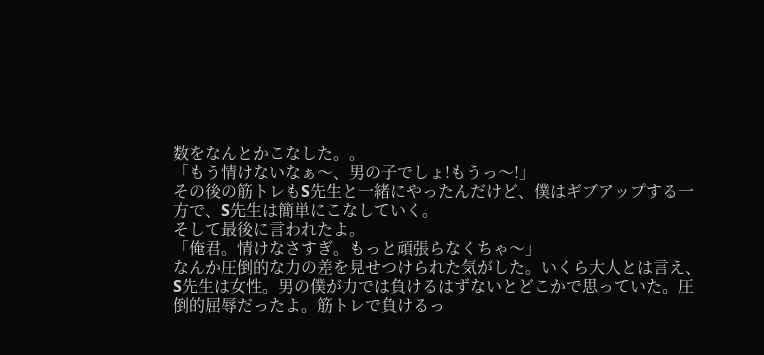数をなんとかこなした。。
「もう情けないなぁ〜、男の子でしょ!もうっ〜!」
その後の筋トレもS先生と一緒にやったんだけど、僕はギブアップする一方で、S先生は簡単にこなしていく。
そして最後に言われたよ。
「俺君。情けなさすぎ。もっと頑張らなくちゃ〜」
なんか圧倒的な力の差を見せつけられた気がした。いくら大人とは言え、S先生は女性。男の僕が力では負けるはずないとどこかで思っていた。圧倒的屈辱だったよ。筋トレで負けるっ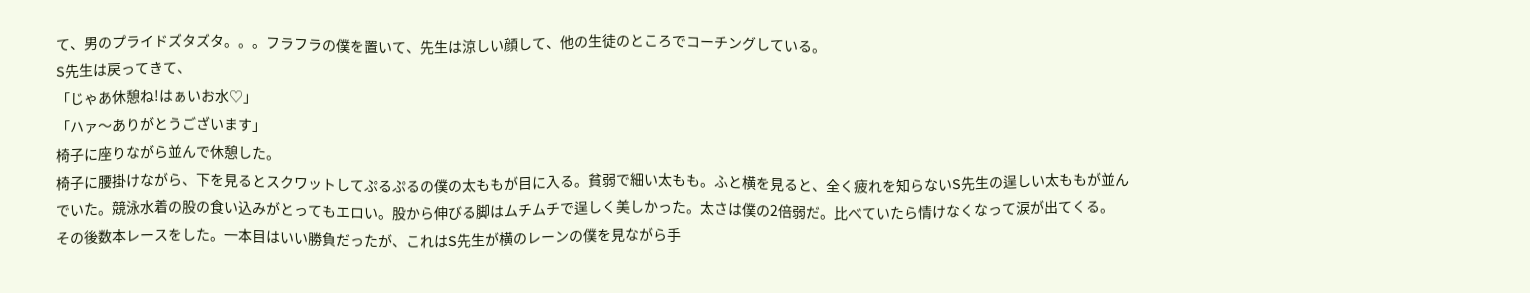て、男のプライドズタズタ。。。フラフラの僕を置いて、先生は涼しい顔して、他の生徒のところでコーチングしている。
S先生は戻ってきて、
「じゃあ休憩ね!はぁいお水♡」
「ハァ〜ありがとうございます」
椅子に座りながら並んで休憩した。
椅子に腰掛けながら、下を見るとスクワットしてぷるぷるの僕の太ももが目に入る。貧弱で細い太もも。ふと横を見ると、全く疲れを知らないS先生の逞しい太ももが並んでいた。競泳水着の股の食い込みがとってもエロい。股から伸びる脚はムチムチで逞しく美しかった。太さは僕の2倍弱だ。比べていたら情けなくなって涙が出てくる。
その後数本レースをした。一本目はいい勝負だったが、これはS先生が横のレーンの僕を見ながら手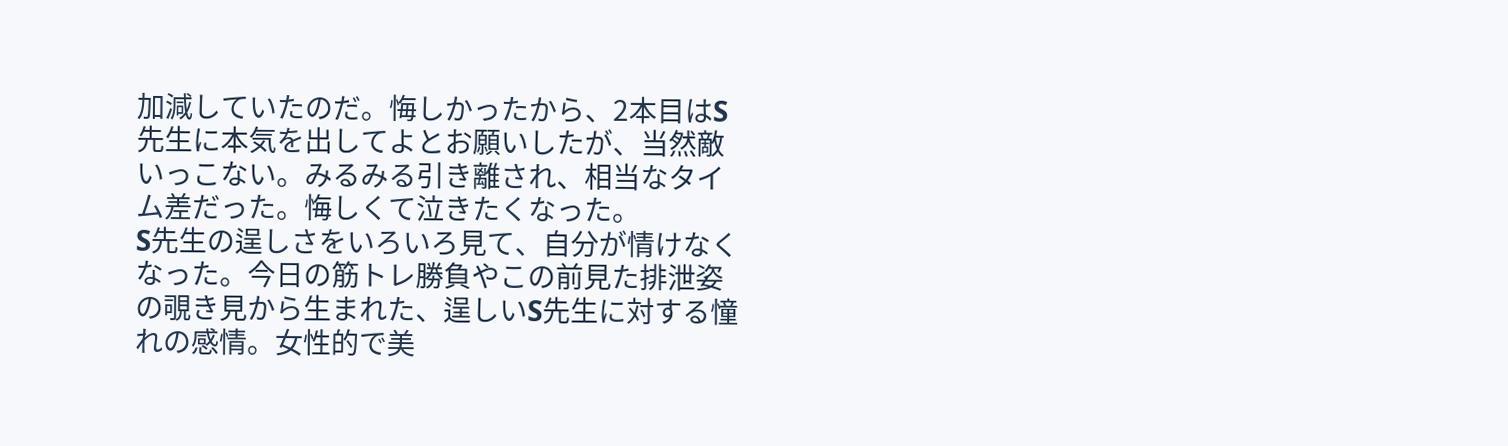加減していたのだ。悔しかったから、2本目はS先生に本気を出してよとお願いしたが、当然敵いっこない。みるみる引き離され、相当なタイム差だった。悔しくて泣きたくなった。
S先生の逞しさをいろいろ見て、自分が情けなくなった。今日の筋トレ勝負やこの前見た排泄姿の覗き見から生まれた、逞しいS先生に対する憧れの感情。女性的で美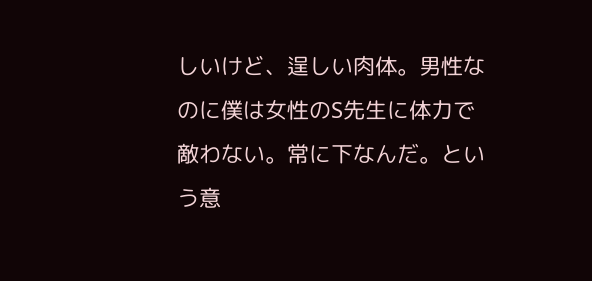しいけど、逞しい肉体。男性なのに僕は女性のS先生に体力で敵わない。常に下なんだ。という意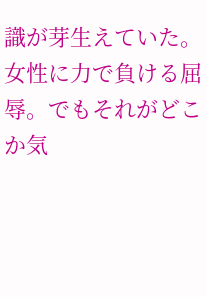識が芽生えていた。
女性に力で負ける屈辱。でもそれがどこか気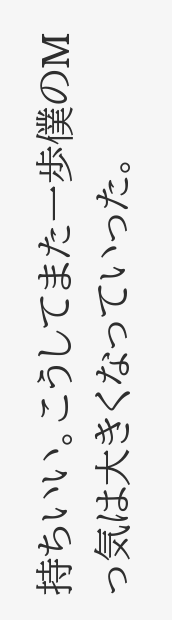持ちいい。こうしてまた一歩僕のMっ気は大きくなっていった。